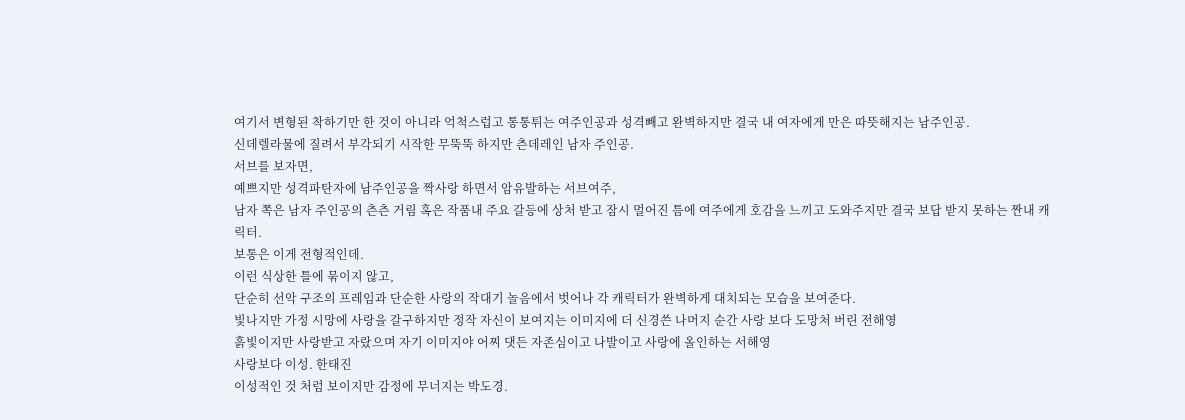여기서 변형된 착하기만 한 것이 아니라 억척스럽고 통통튀는 여주인공과 성격빼고 완벽하지만 결국 내 여자에게 만은 따뜻해지는 남주인공.
신데렐라물에 질려서 부각되기 시작한 무뚝뚝 하지만 츤데레인 남자 주인공.
서브를 보자면,
예쁘지만 성격파탄자에 남주인공을 짝사랑 하면서 암유발하는 서브여주,
남자 쪽은 남자 주인공의 츤츤 거림 혹은 작품내 주요 갈등에 상처 받고 잠시 멀어진 틈에 여주에게 호감을 느끼고 도와주지만 결국 보답 받지 못하는 짠내 캐릭터.
보통은 이게 전형적인데.
이런 식상한 틀에 묶이지 않고,
단순히 선악 구조의 프레임과 단순한 사랑의 작대기 놀음에서 벗어나 각 캐릭터가 완벽하게 대치되는 모습을 보여준다.
빛나지만 가정 시망에 사랑을 갈구하지만 정작 자신이 보여지는 이미지에 더 신경쓴 나머지 순간 사랑 보다 도망처 버린 전해영
흙빛이지만 사랑받고 자랐으며 자기 이미지야 어찌 댓든 자존심이고 나발이고 사랑에 올인하는 서해영
사랑보다 이성. 한태진
이성적인 것 처럼 보이지만 감정에 무너지는 박도경.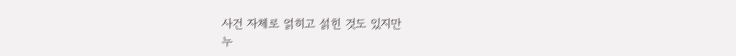사건 자체로 얽히고 섥힌 것도 있지만
누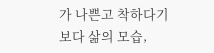가 나쁜고 착하다기 보다 삶의 모습,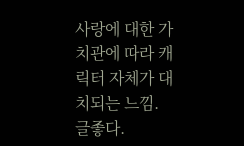사랑에 대한 가치관에 따라 캐릭터 자체가 대치되는 느낌.
글좋다.